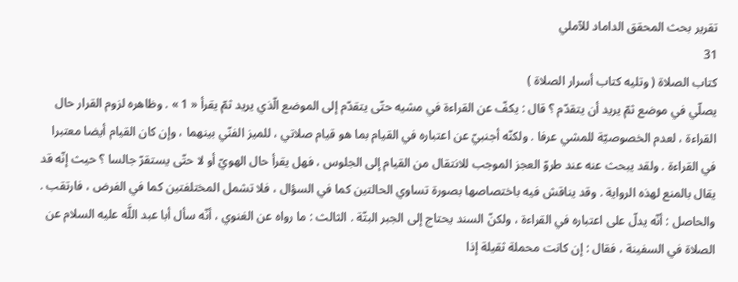تقرير بحث المحقق الداماد للآملي
31
كتاب الصلاة ( وتليه كتاب أسرار الصلاة )
يصلّي في موضع ثمّ يريد أن يتقدّم ؟ قال : يكفّ عن القراءة في مشيه حتّى يتقدّم إلى الموضع الّذي يريد ثمّ يقرأ « 1 » . وظاهره لزوم القرار حال القراءة ، لعدم الخصوصيّة للمشي عرفا . ولكنّه أجنبيّ عن اعتباره في القيام بما هو قيام صلاتي ، للميز الفنّي بينهما ، وإن كان القيام أيضا معتبرا في القراءة . ولقد يبحث عنه عند طروّ العجز الموجب للانتقال من القيام إلى الجلوس ، فهل يقرأ حال الهويّ أو لا حتّى يستقرّ جالسا ؟ حيث إنّه قد يقال بالمنع لهذه الرواية . وقد يناقش فيه باختصاصها بصورة تساوي الحالتين كما في السؤال ، فلا تشمل المختلفتين كما في الفرض ، فارتقب . والحاصل : أنّه يدلّ على اعتباره في القراءة ، ولكنّ السند يحتاج إلى الجبر البتّة . الثالث : ما رواه عن الغنوي ، أنّه سأل أبا عبد اللَّه عليه السلام عن الصلاة في السفينة ، فقال : إن كانت محملة ثقيلة إذا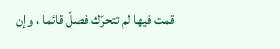قمت فيها لم تتحرّك فصلّ قائما ، وإن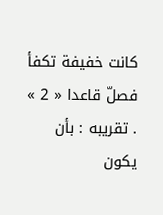كانت خفيفة تكفأ فصلّ قاعدا « 2 » . تقريبه : بأن يكون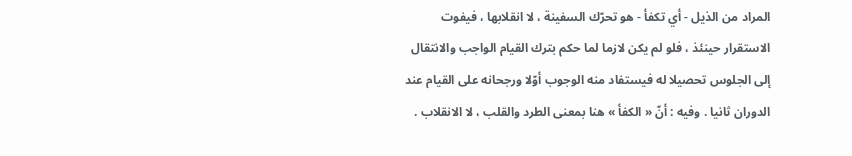المراد من الذيل - أي تكفأ - هو تحرّك السفينة ، لا انقلابها ، فيفوت الاستقرار حينئذ ، فلو لم يكن لازما لما حكم بترك القيام الواجب والانتقال إلى الجلوس تحصيلا له فيستفاد منه الوجوب أوّلا ورجحانه على القيام عند الدوران ثانيا . وفيه : أنّ « الكفأ » هنا بمعنى الطرد والقلب ، لا الانقلاب .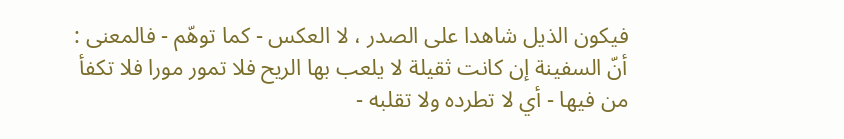فيكون الذيل شاهدا على الصدر ، لا العكس - كما توهّم - فالمعنى : أنّ السفينة إن كانت ثقيلة لا يلعب بها الريح فلا تمور مورا فلا تكفأ من فيها - أي لا تطرده ولا تقلبه -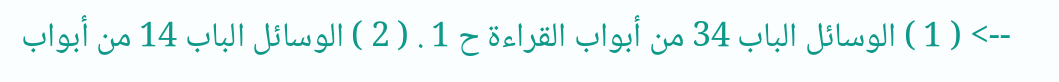--> ( 1 ) الوسائل الباب 34 من أبواب القراءة ح 1 . ( 2 ) الوسائل الباب 14 من أبواب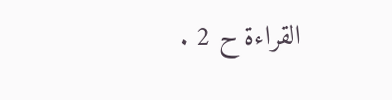القراءة ح 2 .